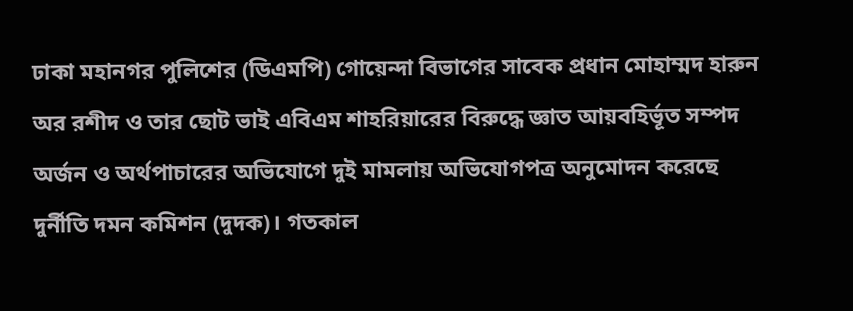ঢাকা মহানগর পুলিশের (ডিএমপি) গোয়েন্দা বিভাগের সাবেক প্রধান মোহাম্মদ হারুন অর রশীদ ও তার ছোট ভাই এবিএম শাহরিয়ারের বিরুদ্ধে জ্ঞাত আয়বহির্ভূত সম্পদ অর্জন ও অর্থপাচারের অভিযোগে দুই মামলায় অভিযোগপত্র অনুমোদন করেছে দুর্নীতি দমন কমিশন (দুদক)। গতকাল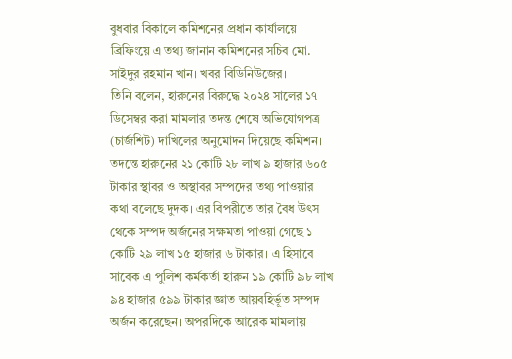বুধবার বিকালে কমিশনের প্রধান কার্যালয়ে ব্রিফিংয়ে এ তথ্য জানান কমিশনের সচিব মো. সাইদুর রহমান খান। খবর বিডিনিউজের।
তিনি বলেন, হারুনের বিরুদ্ধে ২০২৪ সালের ১৭ ডিসেম্বর করা মামলার তদন্ত শেষে অভিযোগপত্র (চার্জশিট) দাখিলের অনুমোদন দিয়েছে কমিশন। তদন্তে হারুনের ২১ কোটি ২৮ লাখ ৯ হাজার ৬০৫ টাকার স্থাবর ও অস্থাবর সম্পদের তথ্য পাওয়ার কথা বলেছে দুদক। এর বিপরীতে তার বৈধ উৎস থেকে সম্পদ অর্জনের সক্ষমতা পাওয়া গেছে ১ কোটি ২৯ লাখ ১৫ হাজার ৬ টাকার। এ হিসাবে সাবেক এ পুলিশ কর্মকর্তা হারুন ১৯ কোটি ৯৮ লাখ ৯৪ হাজার ৫৯৯ টাকার জ্ঞাত আয়বহির্ভূত সম্পদ অর্জন করেছেন। অপরদিকে আরেক মামলায়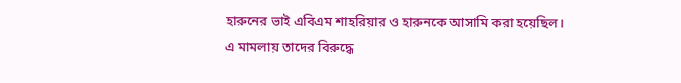হারুনের ভাই এবিএম শাহরিয়ার ও হারুনকে আসামি করা হয়েছিল। এ মামলায় তাদের বিরুদ্ধে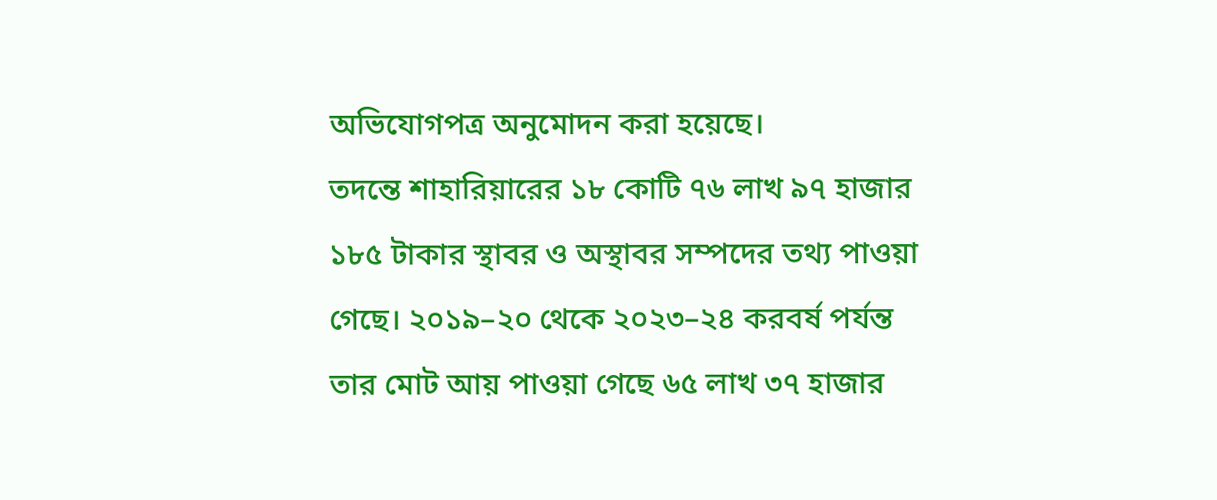অভিযোগপত্র অনুমোদন করা হয়েছে।
তদন্তে শাহারিয়ারের ১৮ কোটি ৭৬ লাখ ৯৭ হাজার ১৮৫ টাকার স্থাবর ও অস্থাবর সম্পদের তথ্য পাওয়া গেছে। ২০১৯–২০ থেকে ২০২৩–২৪ করবর্ষ পর্যন্ত তার মোট আয় পাওয়া গেছে ৬৫ লাখ ৩৭ হাজার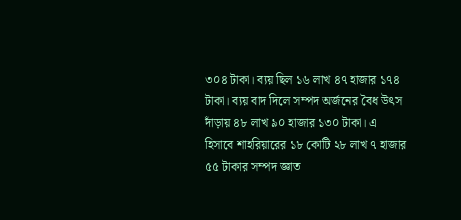৩০৪ টাকা। ব্যয় ছিল ১৬ লাখ ৪৭ হাজার ১৭৪ টাকা। ব্যয় বাদ দিলে সম্পদ অর্জনের বৈধ উৎস দাঁড়ায় ৪৮ লাখ ৯০ হাজার ১৩০ টাকা। এ হিসাবে শাহরিয়ারের ১৮ কোটি ২৮ লাখ ৭ হাজার ৫৫ টাকার সম্পদ জ্ঞাত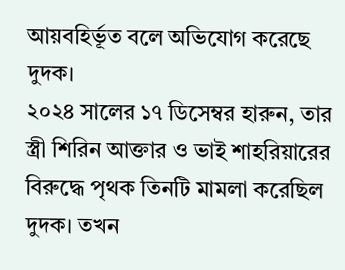আয়বহির্ভূত বলে অভিযোগ করেছে দুদক।
২০২৪ সালের ১৭ ডিসেম্বর হারুন, তার স্ত্রী শিরিন আক্তার ও ভাই শাহরিয়ারের বিরুদ্ধে পৃথক তিনটি মামলা করেছিল দুদক। তখন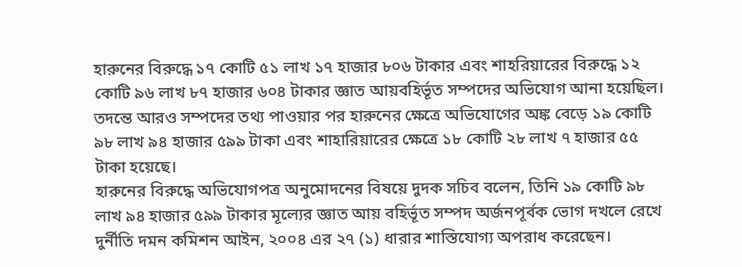হারুনের বিরুদ্ধে ১৭ কোটি ৫১ লাখ ১৭ হাজার ৮০৬ টাকার এবং শাহরিয়ারের বিরুদ্ধে ১২ কোটি ৯৬ লাখ ৮৭ হাজার ৬০৪ টাকার জ্ঞাত আয়বহির্ভূত সম্পদের অভিযোগ আনা হয়েছিল। তদন্তে আরও সম্পদের তথ্য পাওয়ার পর হারুনের ক্ষেত্রে অভিযোগের অঙ্ক বেড়ে ১৯ কোটি ৯৮ লাখ ৯৪ হাজার ৫৯৯ টাকা এবং শাহারিয়ারের ক্ষেত্রে ১৮ কোটি ২৮ লাখ ৭ হাজার ৫৫ টাকা হয়েছে।
হারুনের বিরুদ্ধে অভিযোগপত্র অনুমোদনের বিষয়ে দুদক সচিব বলেন, তিনি ১৯ কোটি ৯৮ লাখ ৯৪ হাজার ৫৯৯ টাকার মূল্যের জ্ঞাত আয় বহির্ভূত সম্পদ অর্জনপূর্বক ভোগ দখলে রেখে দুর্নীতি দমন কমিশন আইন, ২০০৪ এর ২৭ (১) ধারার শাস্তিযোগ্য অপরাধ করেছেন।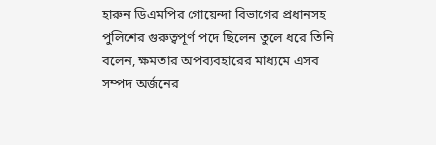হারুন ডিএমপির গোয়েন্দা বিভাগের প্রধানসহ পুলিশের গুরুত্বপূর্ণ পদে ছিলেন তুলে ধরে তিনি বলেন, ক্ষমতার অপব্যবহারের মাধ্যমে এসব সম্পদ অর্জনের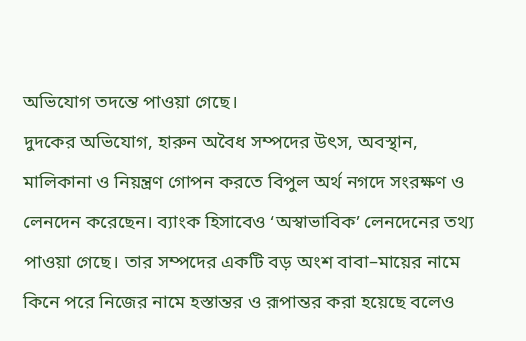অভিযোগ তদন্তে পাওয়া গেছে।
দুদকের অভিযোগ, হারুন অবৈধ সম্পদের উৎস, অবস্থান, মালিকানা ও নিয়ন্ত্রণ গোপন করতে বিপুল অর্থ নগদে সংরক্ষণ ও লেনদেন করেছেন। ব্যাংক হিসাবেও ‘অস্বাভাবিক’ লেনদেনের তথ্য পাওয়া গেছে। তার সম্পদের একটি বড় অংশ বাবা–মায়ের নামে কিনে পরে নিজের নামে হস্তান্তর ও রূপান্তর করা হয়েছে বলেও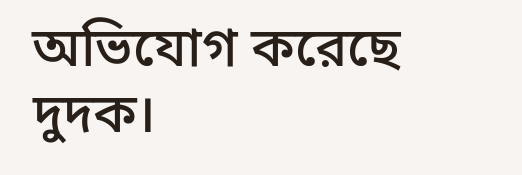অভিযোগ করেছে দুদক।